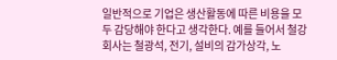일반적으로 기업은 생산활동에 따른 비용을 모두 감당해야 한다고 생각한다. 예를 들어서 철강회사는 철광석, 전기, 설비의 감가상각, 노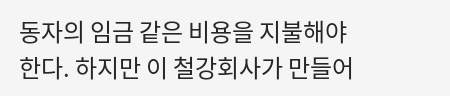동자의 임금 같은 비용을 지불해야 한다. 하지만 이 철강회사가 만들어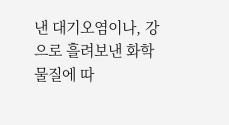낸 대기오염이나, 강으로 흘려보낸 화학물질에 따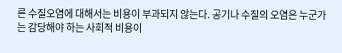른 수질오염에 대해서는 비용이 부과되지 않는다. 공기나 수질의 오염은 누군가는 감당해야 하는 사회적 비용이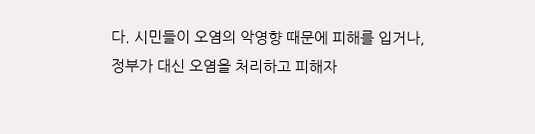다. 시민들이 오염의 악영향 때문에 피해를 입거나, 정부가 대신 오염을 처리하고 피해자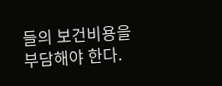들의 보건비용을 부담해야 한다.